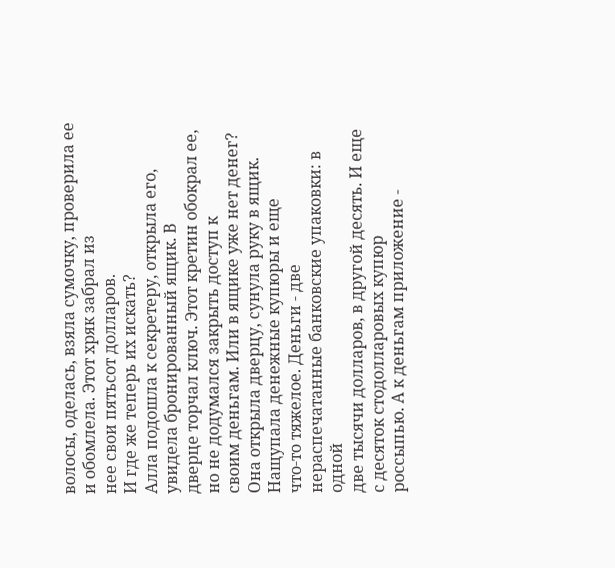волосы, оделась, взяла сумочку, проверила ее и обомлела. Этот хряк забрал из
нее свои пятьсот долларов.
И где же теперь их искать?
Алла подошла к секретеру, открыла его, увидела бронированный ящик. В
дверце торчал ключ. Этот кретин обокрал ее, но не додумался закрыть доступ к
своим деньгам. Или в ящике уже нет денег?
Она открыла дверцу, сунула руку в ящик. Нащупала денежные купюры и еще
что-то тяжелое. Деньги - две нераспечатанные банковские упаковки: в одной
две тысячи долларов, в другой десять. И еще с десяток стодолларовых купюр
россыпью. А к деньгам приложение -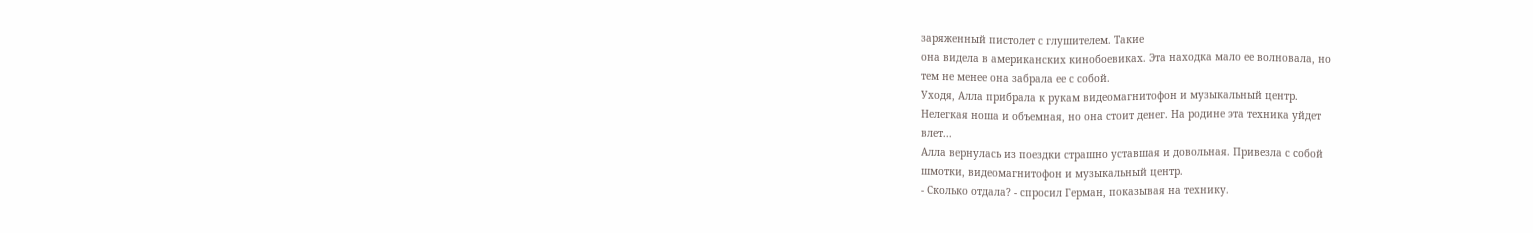заряженный пистолет с глушителем. Такие
она видела в американских кинобоевиках. Эта находка мало ее волновала, но
тем не менее она забрала ее с собой.
Уходя, Алла прибрала к рукам видеомагнитофон и музыкальный центр.
Нелегкая ноша и объемная, но она стоит денег. На родине эта техника уйдет
влет...
Алла вернулась из поездки страшно уставшая и довольная. Привезла с собой
шмотки, видеомагнитофон и музыкальный центр.
- Сколько отдала? - спросил Герман, показывая на технику.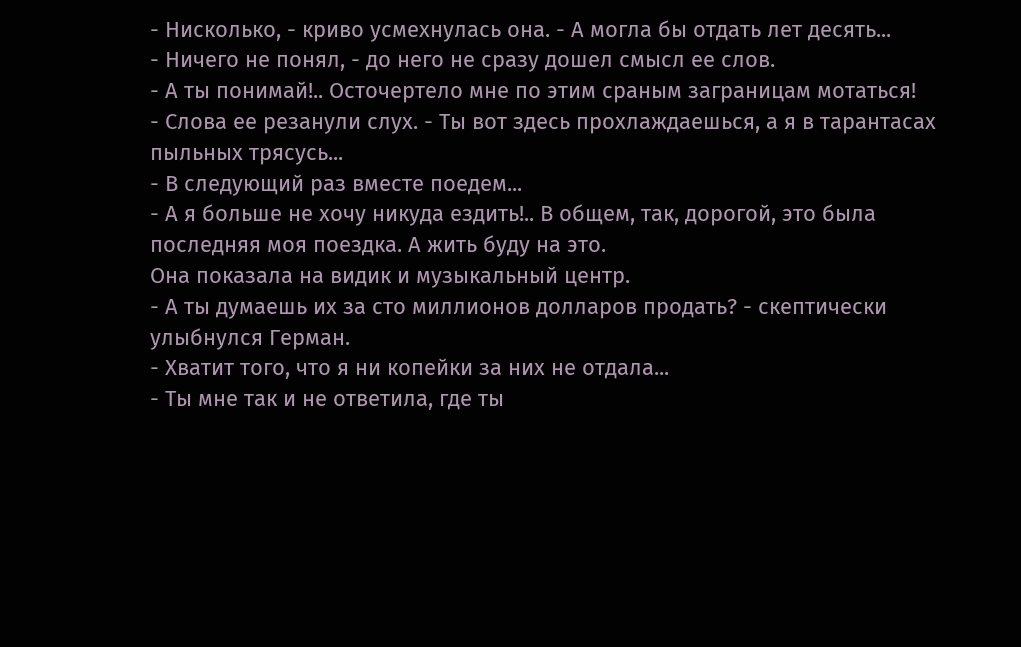- Нисколько, - криво усмехнулась она. - А могла бы отдать лет десять...
- Ничего не понял, - до него не сразу дошел смысл ее слов.
- А ты понимай!.. Осточертело мне по этим сраным заграницам мотаться!
- Слова ее резанули слух. - Ты вот здесь прохлаждаешься, а я в тарантасах
пыльных трясусь...
- В следующий раз вместе поедем...
- А я больше не хочу никуда ездить!.. В общем, так, дорогой, это была
последняя моя поездка. А жить буду на это.
Она показала на видик и музыкальный центр.
- А ты думаешь их за сто миллионов долларов продать? - скептически
улыбнулся Герман.
- Хватит того, что я ни копейки за них не отдала...
- Ты мне так и не ответила, где ты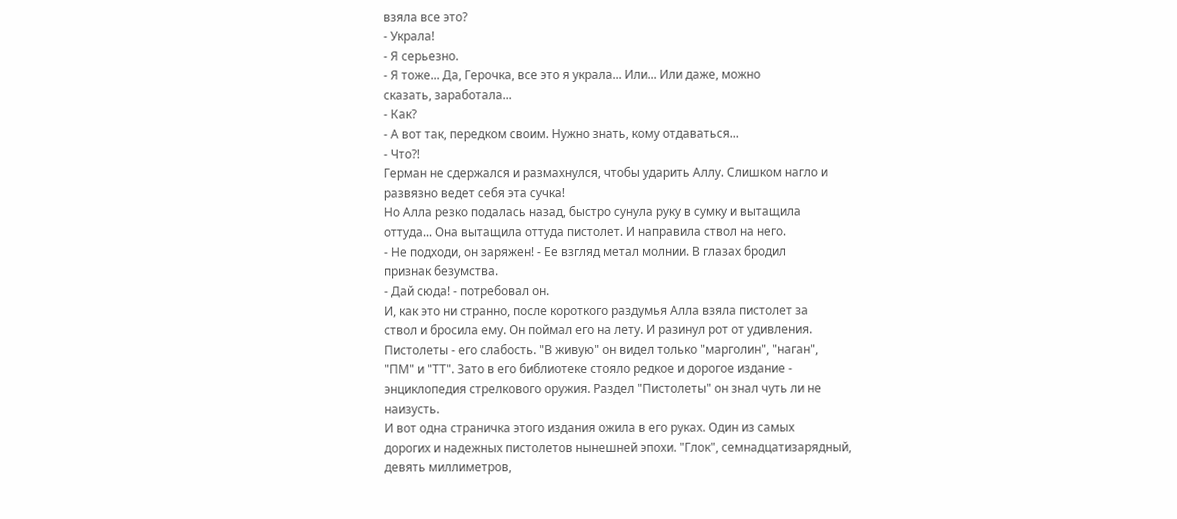взяла все это?
- Украла!
- Я серьезно.
- Я тоже... Да, Герочка, все это я украла... Или... Или даже, можно
сказать, заработала...
- Как?
- А вот так, передком своим. Нужно знать, кому отдаваться...
- Что?!
Герман не сдержался и размахнулся, чтобы ударить Аллу. Слишком нагло и
развязно ведет себя эта сучка!
Но Алла резко подалась назад, быстро сунула руку в сумку и вытащила
оттуда... Она вытащила оттуда пистолет. И направила ствол на него.
- Не подходи, он заряжен! - Ее взгляд метал молнии. В глазах бродил
признак безумства.
- Дай сюда! - потребовал он.
И, как это ни странно, после короткого раздумья Алла взяла пистолет за
ствол и бросила ему. Он поймал его на лету. И разинул рот от удивления.
Пистолеты - его слабость. "В живую" он видел только "марголин", "наган",
"ПМ" и "ТТ". Зато в его библиотеке стояло редкое и дорогое издание -
энциклопедия стрелкового оружия. Раздел "Пистолеты" он знал чуть ли не
наизусть.
И вот одна страничка этого издания ожила в его руках. Один из самых
дорогих и надежных пистолетов нынешней эпохи. "Глок", семнадцатизарядный,
девять миллиметров,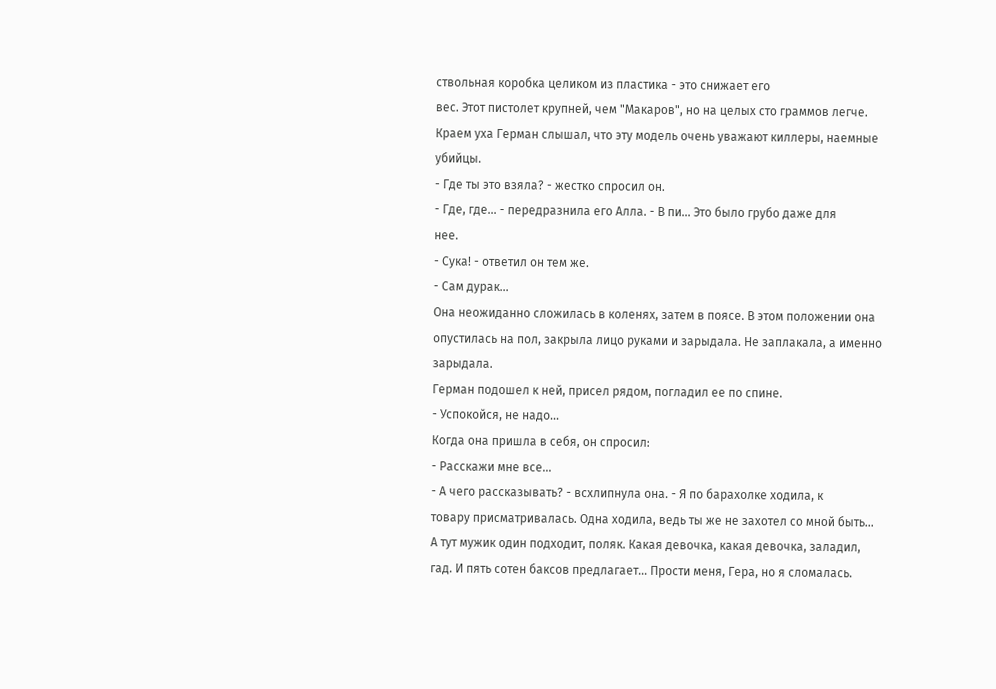ствольная коробка целиком из пластика - это снижает его
вес. Этот пистолет крупней, чем "Макаров", но на целых сто граммов легче.
Краем уха Герман слышал, что эту модель очень уважают киллеры, наемные
убийцы.
- Где ты это взяла? - жестко спросил он.
- Где, где... - передразнила его Алла. - В пи... Это было грубо даже для
нее.
- Сука! - ответил он тем же.
- Сам дурак...
Она неожиданно сложилась в коленях, затем в поясе. В этом положении она
опустилась на пол, закрыла лицо руками и зарыдала. Не заплакала, а именно
зарыдала.
Герман подошел к ней, присел рядом, погладил ее по спине.
- Успокойся, не надо...
Когда она пришла в себя, он спросил:
- Расскажи мне все...
- А чего рассказывать? - всхлипнула она. - Я по барахолке ходила, к
товару присматривалась. Одна ходила, ведь ты же не захотел со мной быть...
А тут мужик один подходит, поляк. Какая девочка, какая девочка, заладил,
гад. И пять сотен баксов предлагает... Прости меня, Гера, но я сломалась.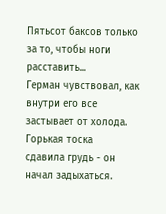Пятьсот баксов только за то, чтобы ноги расставить...
Герман чувствовал, как внутри его все застывает от холода. Горькая тоска
сдавила грудь - он начал задыхаться.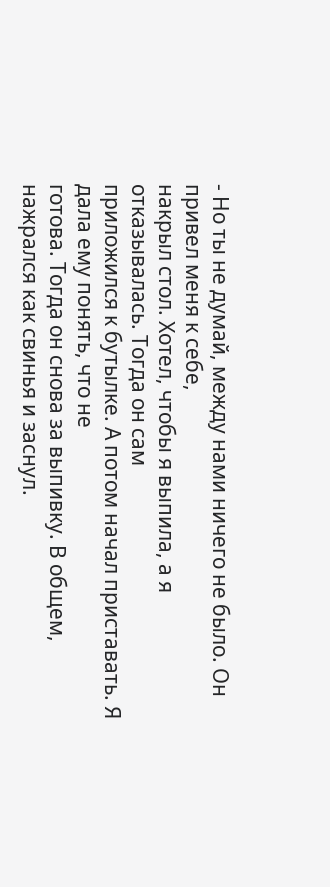- Но ты не думай, между нами ничего не было. Он привел меня к себе,
накрыл стол. Хотел, чтобы я выпила, а я отказывалась. Тогда он сам
приложился к бутылке. А потом начал приставать. Я дала ему понять, что не
готова. Тогда он снова за выпивку. В общем, нажрался как свинья и заснул.